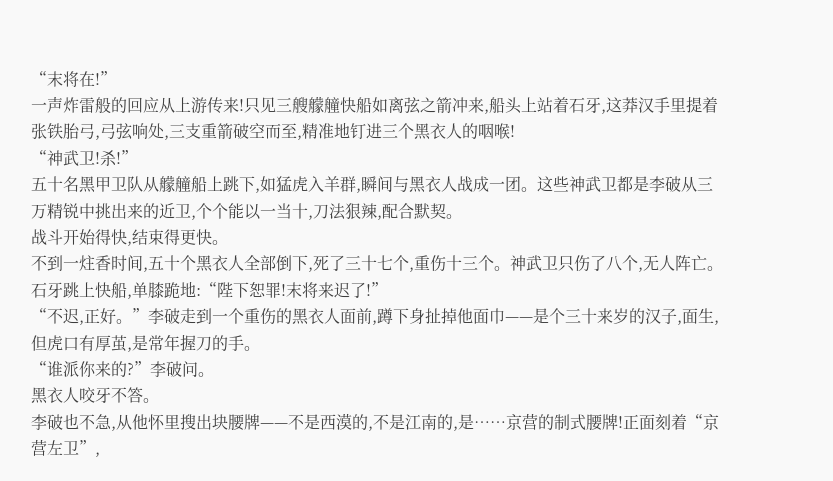“末将在!”
一声炸雷般的回应从上游传来!只见三艘艨艟快船如离弦之箭冲来,船头上站着石牙,这莽汉手里提着张铁胎弓,弓弦响处,三支重箭破空而至,精准地钉进三个黑衣人的咽喉!
“神武卫!杀!”
五十名黑甲卫队从艨艟船上跳下,如猛虎入羊群,瞬间与黑衣人战成一团。这些神武卫都是李破从三万精锐中挑出来的近卫,个个能以一当十,刀法狠辣,配合默契。
战斗开始得快,结束得更快。
不到一炷香时间,五十个黑衣人全部倒下,死了三十七个,重伤十三个。神武卫只伤了八个,无人阵亡。
石牙跳上快船,单膝跪地:“陛下恕罪!末将来迟了!”
“不迟,正好。”李破走到一个重伤的黑衣人面前,蹲下身扯掉他面巾——是个三十来岁的汉子,面生,但虎口有厚茧,是常年握刀的手。
“谁派你来的?”李破问。
黑衣人咬牙不答。
李破也不急,从他怀里搜出块腰牌——不是西漠的,不是江南的,是……京营的制式腰牌!正面刻着“京营左卫”,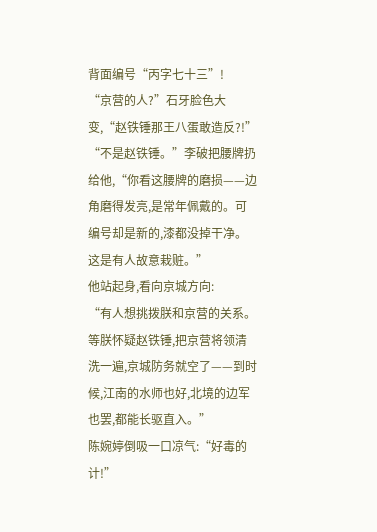背面编号“丙字七十三”!
“京营的人?”石牙脸色大变,“赵铁锤那王八蛋敢造反?!”
“不是赵铁锤。”李破把腰牌扔给他,“你看这腰牌的磨损——边角磨得发亮,是常年佩戴的。可编号却是新的,漆都没掉干净。这是有人故意栽赃。”
他站起身,看向京城方向:
“有人想挑拨朕和京营的关系。等朕怀疑赵铁锤,把京营将领清洗一遍,京城防务就空了——到时候,江南的水师也好,北境的边军也罢,都能长驱直入。”
陈婉婷倒吸一口凉气:“好毒的计!”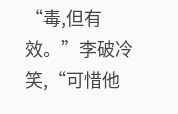“毒,但有效。”李破冷笑,“可惜他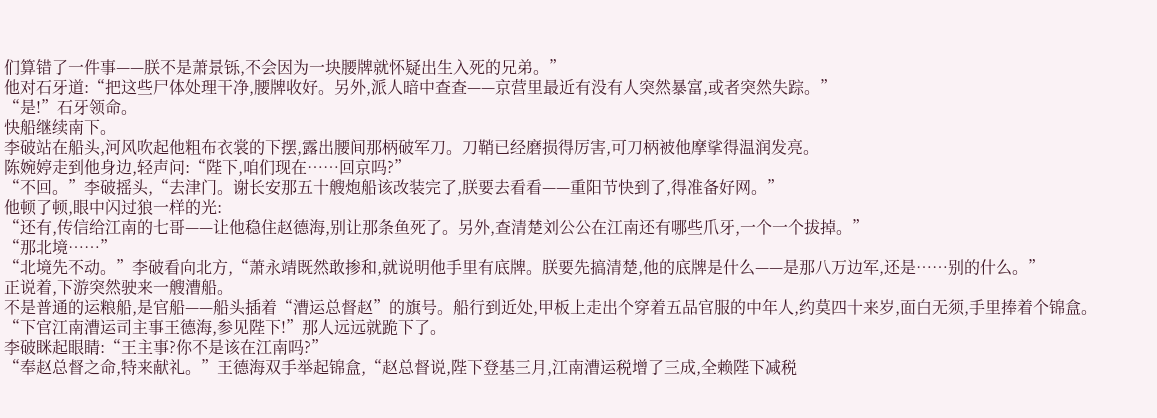们算错了一件事——朕不是萧景铄,不会因为一块腰牌就怀疑出生入死的兄弟。”
他对石牙道:“把这些尸体处理干净,腰牌收好。另外,派人暗中查查——京营里最近有没有人突然暴富,或者突然失踪。”
“是!”石牙领命。
快船继续南下。
李破站在船头,河风吹起他粗布衣裳的下摆,露出腰间那柄破军刀。刀鞘已经磨损得厉害,可刀柄被他摩挲得温润发亮。
陈婉婷走到他身边,轻声问:“陛下,咱们现在……回京吗?”
“不回。”李破摇头,“去津门。谢长安那五十艘炮船该改装完了,朕要去看看——重阳节快到了,得准备好网。”
他顿了顿,眼中闪过狼一样的光:
“还有,传信给江南的七哥——让他稳住赵德海,别让那条鱼死了。另外,查清楚刘公公在江南还有哪些爪牙,一个一个拔掉。”
“那北境……”
“北境先不动。”李破看向北方,“萧永靖既然敢掺和,就说明他手里有底牌。朕要先搞清楚,他的底牌是什么——是那八万边军,还是……别的什么。”
正说着,下游突然驶来一艘漕船。
不是普通的运粮船,是官船——船头插着“漕运总督赵”的旗号。船行到近处,甲板上走出个穿着五品官服的中年人,约莫四十来岁,面白无须,手里捧着个锦盒。
“下官江南漕运司主事王德海,参见陛下!”那人远远就跪下了。
李破眯起眼睛:“王主事?你不是该在江南吗?”
“奉赵总督之命,特来献礼。”王德海双手举起锦盒,“赵总督说,陛下登基三月,江南漕运税增了三成,全赖陛下减税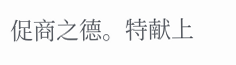促商之德。特献上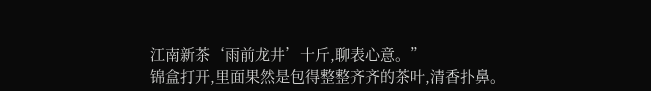江南新茶‘雨前龙井’十斤,聊表心意。”
锦盒打开,里面果然是包得整整齐齐的茶叶,清香扑鼻。